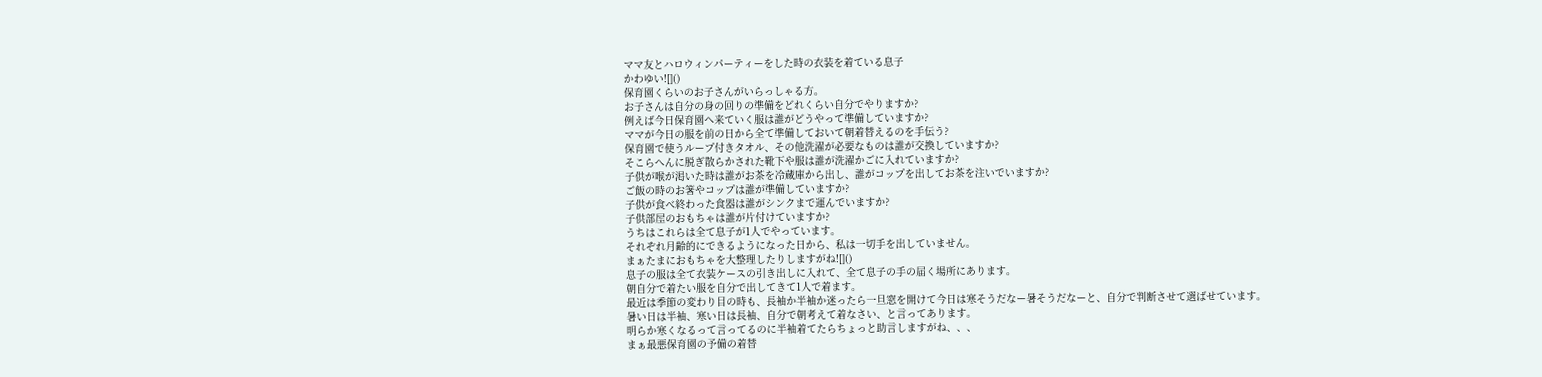ママ友とハロウィンパーティーをした時の衣装を着ている息子
かわゆい![]()
保育園くらいのお子さんがいらっしゃる方。
お子さんは自分の身の回りの準備をどれくらい自分でやりますか?
例えば今日保育園へ来ていく服は誰がどうやって準備していますか?
ママが今日の服を前の日から全て準備しておいて朝着替えるのを手伝う?
保育園で使うループ付きタオル、その他洗濯が必要なものは誰が交換していますか?
そこらへんに脱ぎ散らかされた靴下や服は誰が洗濯かごに入れていますか?
子供が喉が渇いた時は誰がお茶を冷蔵庫から出し、誰がコップを出してお茶を注いでいますか?
ご飯の時のお箸やコップは誰が準備していますか?
子供が食べ終わった食器は誰がシンクまで運んでいますか?
子供部屋のおもちゃは誰が片付けていますか?
うちはこれらは全て息子が1人でやっています。
それぞれ月齢的にできるようになった日から、私は一切手を出していません。
まぁたまにおもちゃを大整理したりしますがね![]()
息子の服は全て衣装ケースの引き出しに入れて、全て息子の手の届く場所にあります。
朝自分で着たい服を自分で出してきて1人で着ます。
最近は季節の変わり目の時も、長袖か半袖か迷ったら一旦窓を開けて今日は寒そうだなー暑そうだなーと、自分で判断させて選ばせています。
暑い日は半袖、寒い日は長袖、自分で朝考えて着なさい、と言ってあります。
明らか寒くなるって言ってるのに半袖着てたらちょっと助言しますがね、、、
まぁ最悪保育園の予備の着替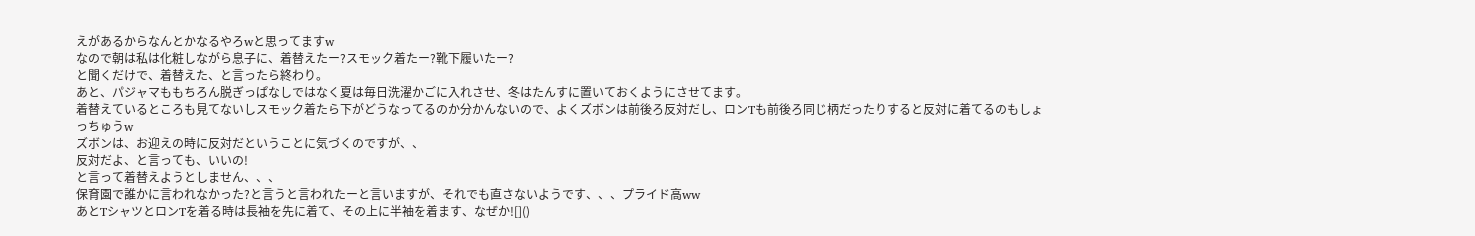えがあるからなんとかなるやろwと思ってますw
なので朝は私は化粧しながら息子に、着替えたー?スモック着たー?靴下履いたー?
と聞くだけで、着替えた、と言ったら終わり。
あと、パジャマももちろん脱ぎっぱなしではなく夏は毎日洗濯かごに入れさせ、冬はたんすに置いておくようにさせてます。
着替えているところも見てないしスモック着たら下がどうなってるのか分かんないので、よくズボンは前後ろ反対だし、ロンTも前後ろ同じ柄だったりすると反対に着てるのもしょっちゅうw
ズボンは、お迎えの時に反対だということに気づくのですが、、
反対だよ、と言っても、いいの!
と言って着替えようとしません、、、
保育園で誰かに言われなかった?と言うと言われたーと言いますが、それでも直さないようです、、、プライド高ww
あとTシャツとロンTを着る時は長袖を先に着て、その上に半袖を着ます、なぜか![]()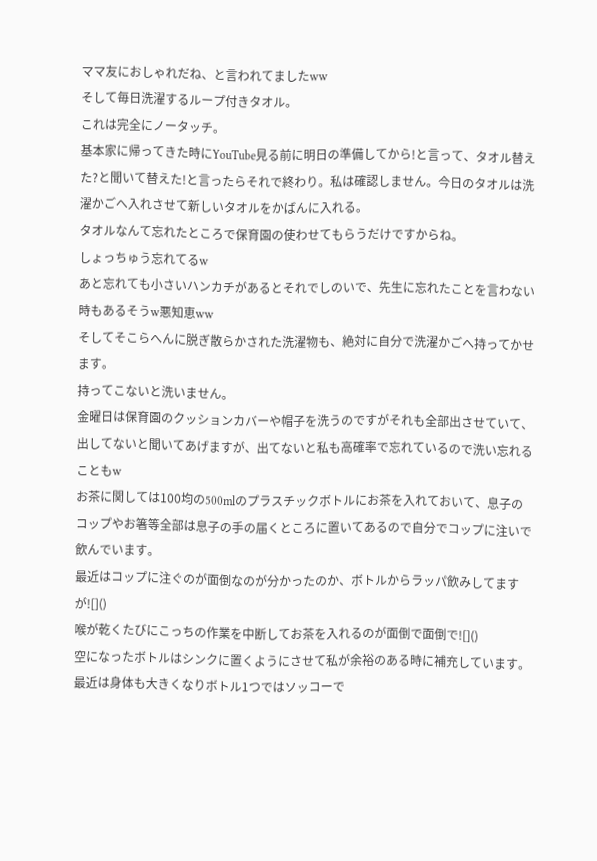ママ友におしゃれだね、と言われてましたww
そして毎日洗濯するループ付きタオル。
これは完全にノータッチ。
基本家に帰ってきた時にYouTube見る前に明日の準備してから!と言って、タオル替えた?と聞いて替えた!と言ったらそれで終わり。私は確認しません。今日のタオルは洗濯かごへ入れさせて新しいタオルをかばんに入れる。
タオルなんて忘れたところで保育園の使わせてもらうだけですからね。
しょっちゅう忘れてるw
あと忘れても小さいハンカチがあるとそれでしのいで、先生に忘れたことを言わない時もあるそうw悪知恵ww
そしてそこらへんに脱ぎ散らかされた洗濯物も、絶対に自分で洗濯かごへ持ってかせます。
持ってこないと洗いません。
金曜日は保育園のクッションカバーや帽子を洗うのですがそれも全部出させていて、出してないと聞いてあげますが、出てないと私も高確率で忘れているので洗い忘れることもw
お茶に関しては100均の500mlのプラスチックボトルにお茶を入れておいて、息子のコップやお箸等全部は息子の手の届くところに置いてあるので自分でコップに注いで飲んでいます。
最近はコップに注ぐのが面倒なのが分かったのか、ボトルからラッパ飲みしてますが![]()
喉が乾くたびにこっちの作業を中断してお茶を入れるのが面倒で面倒で![]()
空になったボトルはシンクに置くようにさせて私が余裕のある時に補充しています。
最近は身体も大きくなりボトル1つではソッコーで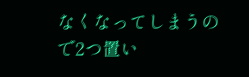なくなってしまうので2つ置い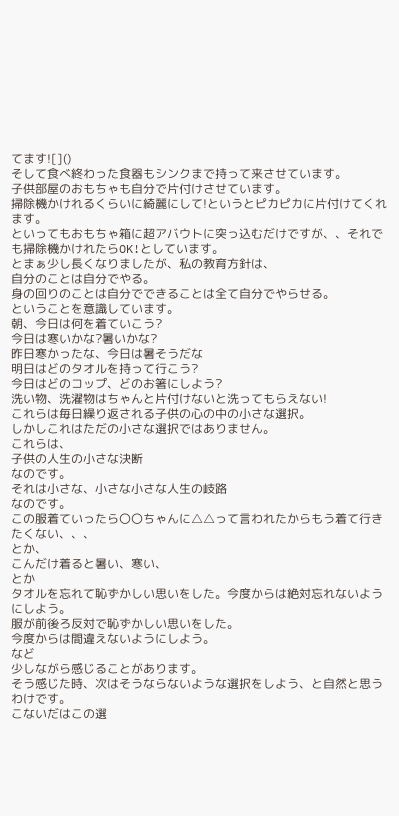てます![]()
そして食べ終わった食器もシンクまで持って来させています。
子供部屋のおもちゃも自分で片付けさせています。
掃除機かけれるくらいに綺麗にして!というとピカピカに片付けてくれます。
といってもおもちゃ箱に超アバウトに突っ込むだけですが、、それでも掃除機かけれたらOK!としています。
とまぁ少し長くなりましたが、私の教育方針は、
自分のことは自分でやる。
身の回りのことは自分でできることは全て自分でやらせる。
ということを意識しています。
朝、今日は何を着ていこう?
今日は寒いかな?暑いかな?
昨日寒かったな、今日は暑そうだな
明日はどのタオルを持って行こう?
今日はどのコップ、どのお箸にしよう?
洗い物、洗濯物はちゃんと片付けないと洗ってもらえない!
これらは毎日繰り返される子供の心の中の小さな選択。
しかしこれはただの小さな選択ではありません。
これらは、
子供の人生の小さな決断
なのです。
それは小さな、小さな小さな人生の岐路
なのです。
この服着ていったら〇〇ちゃんに△△って言われたからもう着て行きたくない、、、
とか、
こんだけ着ると暑い、寒い、
とか
タオルを忘れて恥ずかしい思いをした。今度からは絶対忘れないようにしよう。
服が前後ろ反対で恥ずかしい思いをした。
今度からは間違えないようにしよう。
など
少しながら感じることがあります。
そう感じた時、次はそうならないような選択をしよう、と自然と思うわけです。
こないだはこの選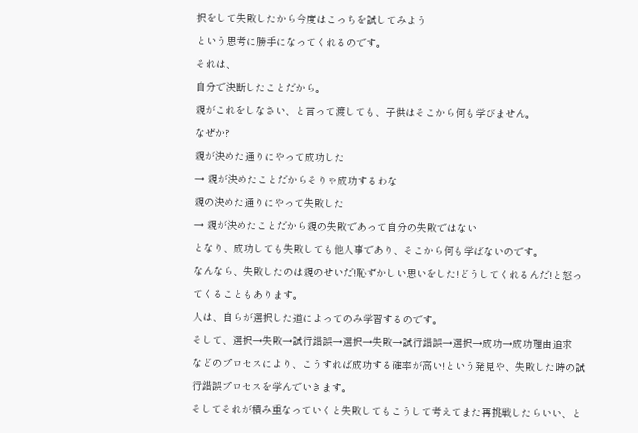択をして失敗したから今度はこっちを試してみよう
という思考に勝手になってくれるのです。
それは、
自分で決断したことだから。
親がこれをしなさい、と言って渡しても、子供はそこから何も学びません。
なぜか?
親が決めた通りにやって成功した
→ 親が決めたことだからそりゃ成功するわな
親の決めた通りにやって失敗した
→ 親が決めたことだから親の失敗であって自分の失敗ではない
となり、成功しても失敗しても他人事であり、そこから何も学ばないのです。
なんなら、失敗したのは親のせいだ!恥ずかしい思いをした!どうしてくれるんだ!と怒ってくることもあります。
人は、自らが選択した道によってのみ学習するのです。
そして、選択→失敗→試行錯誤→選択→失敗→試行錯誤→選択→成功→成功理由追求
などのプロセスにより、こうすれば成功する確率が高い!という発見や、失敗した時の試行錯誤プロセスを学んでいきます。
そしてそれが積み重なっていくと失敗してもこうして考えてまた再挑戦したらいい、と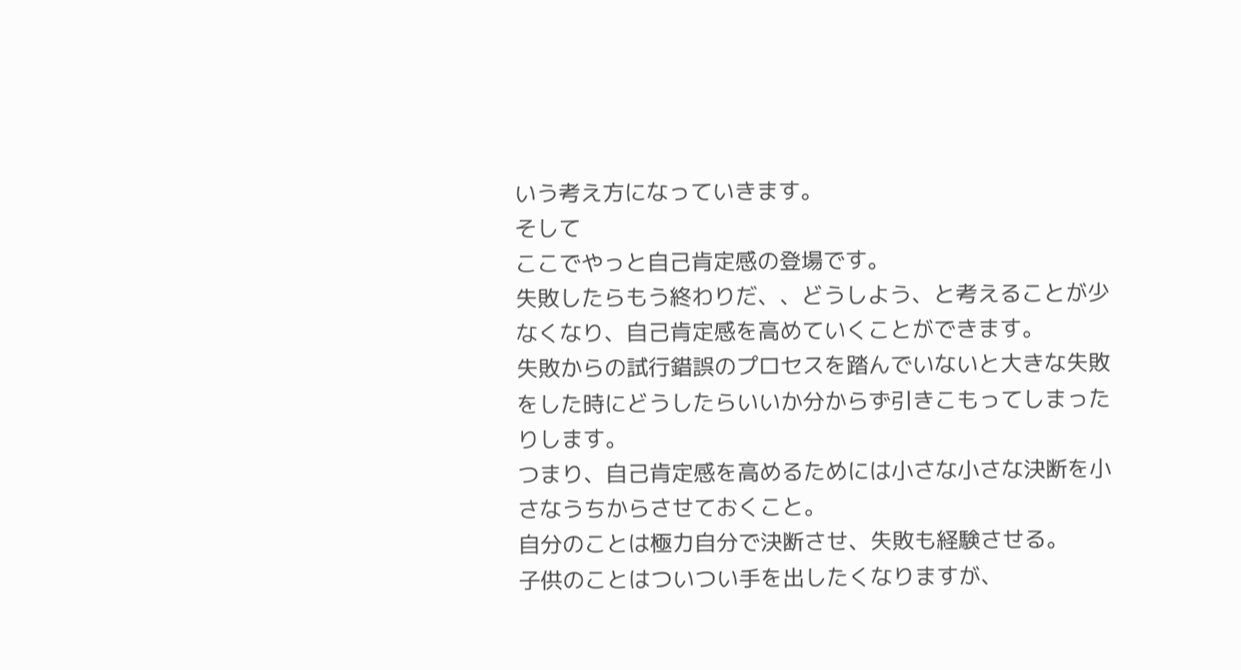いう考え方になっていきます。
そして
ここでやっと自己肯定感の登場です。
失敗したらもう終わりだ、、どうしよう、と考えることが少なくなり、自己肯定感を高めていくことができます。
失敗からの試行錯誤のプロセスを踏んでいないと大きな失敗をした時にどうしたらいいか分からず引きこもってしまったりします。
つまり、自己肯定感を高めるためには小さな小さな決断を小さなうちからさせておくこと。
自分のことは極力自分で決断させ、失敗も経験させる。
子供のことはついつい手を出したくなりますが、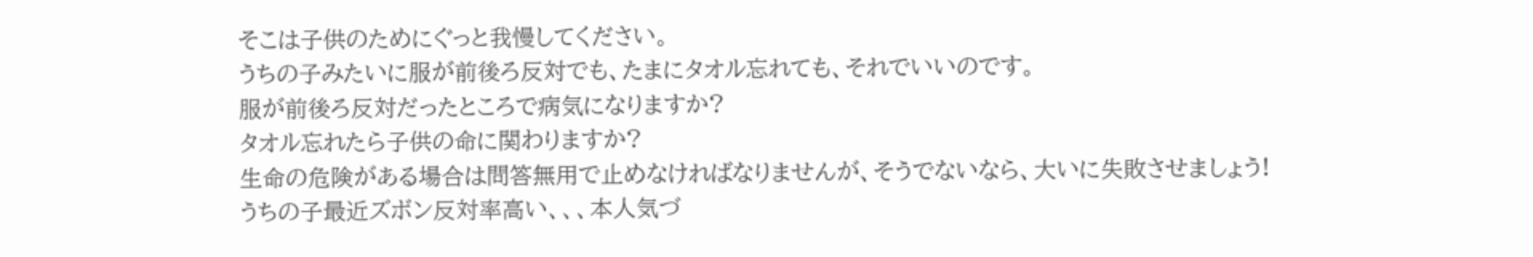そこは子供のためにぐっと我慢してください。
うちの子みたいに服が前後ろ反対でも、たまにタオル忘れても、それでいいのです。
服が前後ろ反対だったところで病気になりますか?
タオル忘れたら子供の命に関わりますか?
生命の危険がある場合は問答無用で止めなければなりませんが、そうでないなら、大いに失敗させましょう!
うちの子最近ズボン反対率高い、、、本人気づ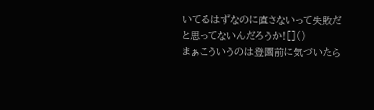いてるはずなのに直さないって失敗だと思ってないんだろうか![]()
まぁこういうのは登園前に気づいたら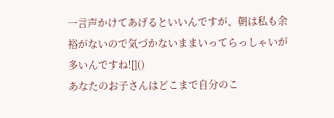一言声かけてあげるといいんですが、朝は私も余裕がないので気づかないままいってらっしゃいが多いんですね![]()
あなたのお子さんはどこまで自分のこ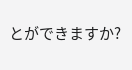とができますか?